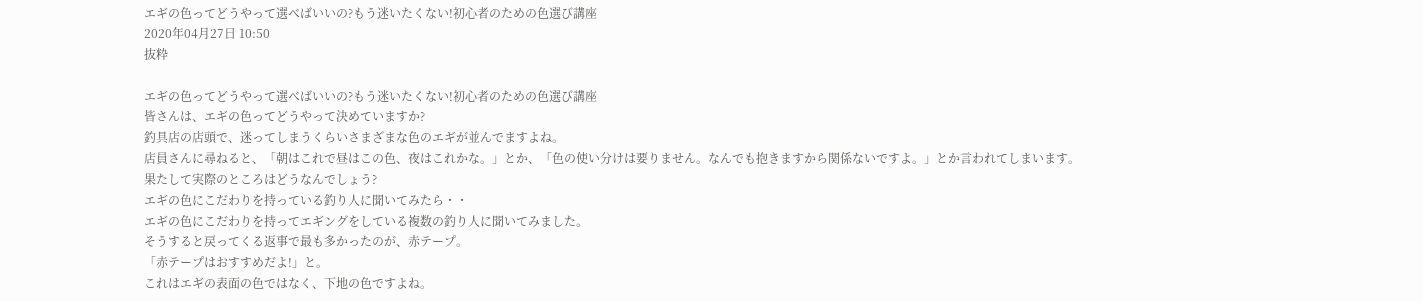エギの色ってどうやって選べばいいの?もう迷いたくない!初心者のための色選び講座
2020年04月27日 10:50
抜粋

エギの色ってどうやって選べばいいの?もう迷いたくない!初心者のための色選び講座
皆さんは、エギの色ってどうやって決めていますか?
釣具店の店頭で、迷ってしまうくらいさまざまな色のエギが並んでますよね。
店員さんに尋ねると、「朝はこれで昼はこの色、夜はこれかな。」とか、「色の使い分けは要りません。なんでも抱きますから関係ないですよ。」とか言われてしまいます。
果たして実際のところはどうなんでしょう?
エギの色にこだわりを持っている釣り人に聞いてみたら・・
エギの色にこだわりを持ってエギングをしている複数の釣り人に聞いてみました。
そうすると戻ってくる返事で最も多かったのが、赤テープ。
「赤テープはおすすめだよ!」と。
これはエギの表面の色ではなく、下地の色ですよね。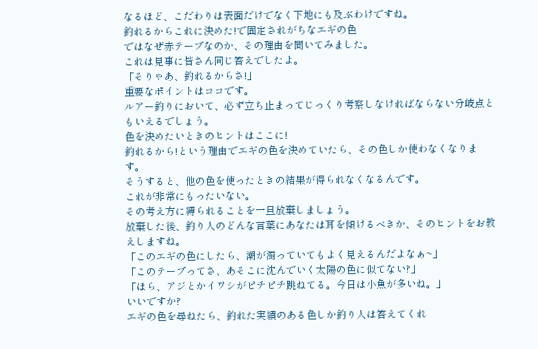なるほど、こだわりは表面だけでなく下地にも及ぶわけですね。
釣れるからこれに決めた!で固定されがちなエギの色
ではなぜ赤テープなのか、その理由を聞いてみました。
これは見事に皆さん同じ答えでしたよ。
「そりゃあ、釣れるからさ!」
重要なポイントはココです。
ルアー釣りにおいて、必ず立ち止まってじっくり考察しなければならない分岐点ともいえるでしょう。
色を決めたいときのヒントはここに!
釣れるから!という理由でエギの色を決めていたら、その色しか使わなくなります。
そうすると、他の色を使ったときの結果が得られなくなるんです。
これが非常にもったいない。
その考え方に縛られることを一旦放棄しましょう。
放棄した後、釣り人のどんな言葉にあなたは耳を傾けるべきか、そのヒントをお教えしますね。
「このエギの色にしたら、潮が濁っていてもよく見えるんだよなぁ~」
「このテープってさ、あそこに沈んでいく太陽の色に似てない?」
「ほら、アジとかイワシがピチピチ跳ねてる。今日は小魚が多いね。」
いいですか?
エギの色を尋ねたら、釣れた実績のある色しか釣り人は答えてくれ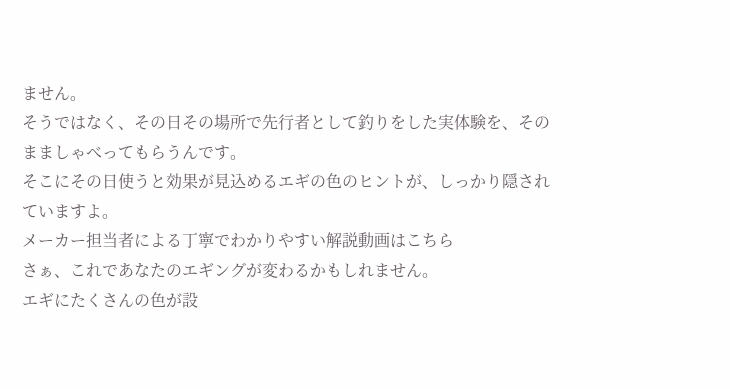ません。
そうではなく、その日その場所で先行者として釣りをした実体験を、そのまましゃべってもらうんです。
そこにその日使うと効果が見込めるエギの色のヒントが、しっかり隠されていますよ。
メーカー担当者による丁寧でわかりやすい解説動画はこちら
さぁ、これであなたのエギングが変わるかもしれません。
エギにたくさんの色が設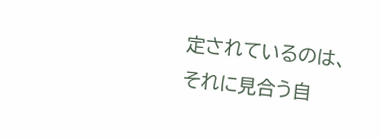定されているのは、それに見合う自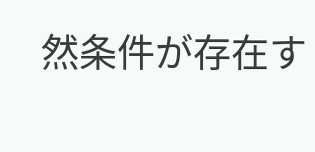然条件が存在す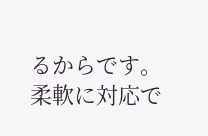るからです。
柔軟に対応で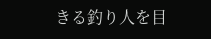きる釣り人を目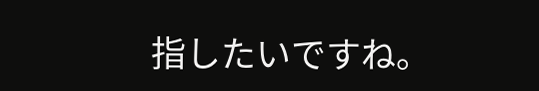指したいですね。